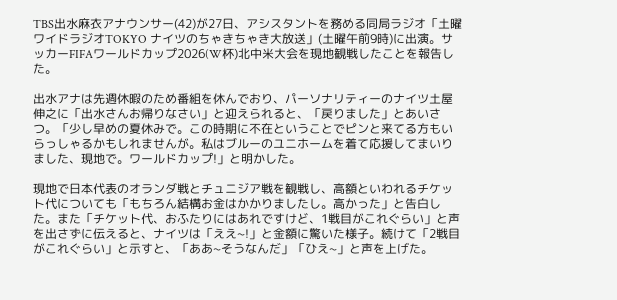TBS出水麻衣アナウンサー(42)が27日、アシスタントを務める同局ラジオ「土曜ワイドラジオTOKYO ナイツのちゃきちゃき大放送」(土曜午前9時)に出演。サッカーFIFAワールドカップ2026(W杯)北中米大会を現地観戦したことを報告した。

出水アナは先週休暇のため番組を休んでおり、パーソナリティーのナイツ土屋伸之に「出水さんお帰りなさい」と迎えられると、「戻りました」とあいさつ。「少し早めの夏休みで。この時期に不在ということでピンと来てる方もいらっしゃるかもしれませんが。私はブルーのユニホームを着て応援してまいりました、現地で。ワールドカップ!」と明かした。

現地で日本代表のオランダ戦とチュニジア戦を観戦し、高額といわれるチケット代についても「もちろん結構お金はかかりましたし。高かった」と告白した。また「チケット代、おふたりにはあれですけど、1戦目がこれぐらい」と声を出さずに伝えると、ナイツは「ええ~!」と金額に驚いた様子。続けて「2戦目がこれぐらい」と示すと、「ああ~そうなんだ」「ひえ~」と声を上げた。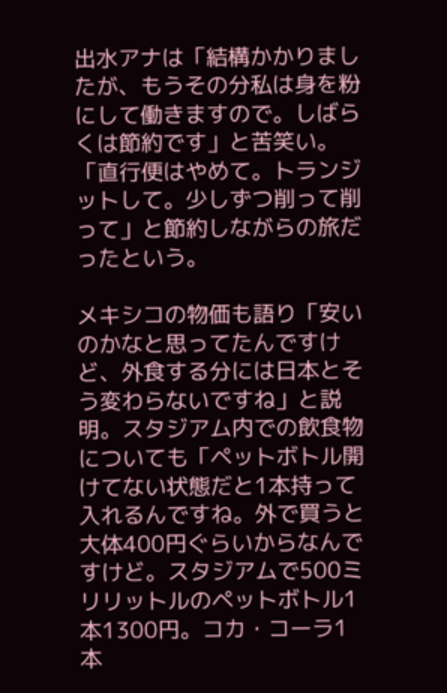出水アナは「結構かかりましたが、もうその分私は身を粉にして働きますので。しばらくは節約です」と苦笑い。「直行便はやめて。トランジットして。少しずつ削って削って」と節約しながらの旅だったという。

メキシコの物価も語り「安いのかなと思ってたんですけど、外食する分には日本とそう変わらないですね」と説明。スタジアム内での飲食物についても「ペットボトル開けてない状態だと1本持って入れるんですね。外で買うと大体400円ぐらいからなんですけど。スタジアムで500ミリリットルのペットボトル1本1300円。コカ・コーラ1本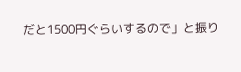だと1500円ぐらいするので」と振り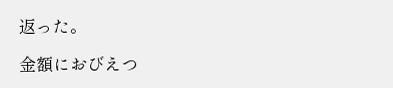返った。

金額におびえつ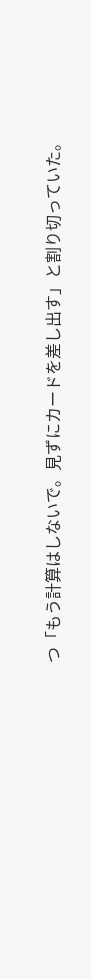つ「もう計算はしないで。見ずにカードを差し出す」と割り切っていた。